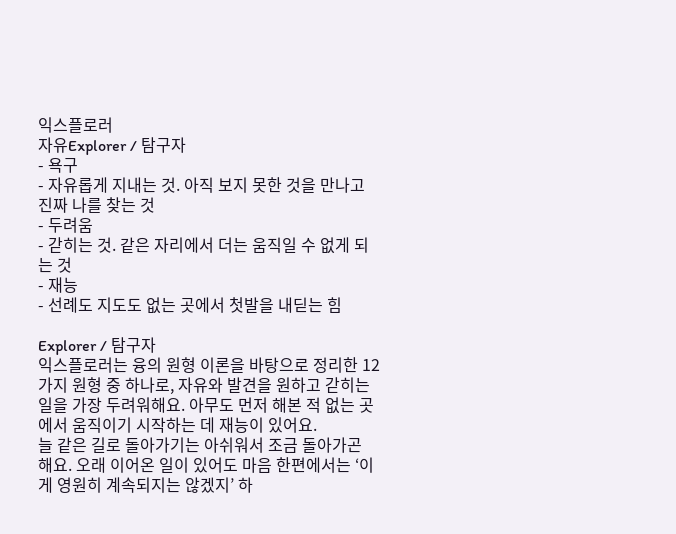익스플로러
자유Explorer / 탐구자
- 욕구
- 자유롭게 지내는 것. 아직 보지 못한 것을 만나고 진짜 나를 찾는 것
- 두려움
- 갇히는 것. 같은 자리에서 더는 움직일 수 없게 되는 것
- 재능
- 선례도 지도도 없는 곳에서 첫발을 내딛는 힘

Explorer / 탐구자
익스플로러는 융의 원형 이론을 바탕으로 정리한 12가지 원형 중 하나로, 자유와 발견을 원하고 갇히는 일을 가장 두려워해요. 아무도 먼저 해본 적 없는 곳에서 움직이기 시작하는 데 재능이 있어요.
늘 같은 길로 돌아가기는 아쉬워서 조금 돌아가곤 해요. 오래 이어온 일이 있어도 마음 한편에서는 ‘이게 영원히 계속되지는 않겠지’ 하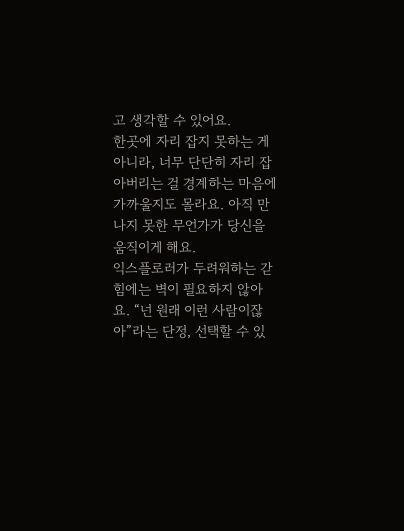고 생각할 수 있어요.
한곳에 자리 잡지 못하는 게 아니라, 너무 단단히 자리 잡아버리는 걸 경계하는 마음에 가까울지도 몰라요. 아직 만나지 못한 무언가가 당신을 움직이게 해요.
익스플로러가 두려워하는 갇힘에는 벽이 필요하지 않아요. “넌 원래 이런 사람이잖아”라는 단정, 선택할 수 있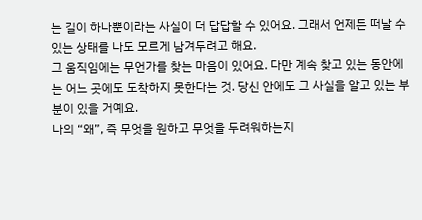는 길이 하나뿐이라는 사실이 더 답답할 수 있어요. 그래서 언제든 떠날 수 있는 상태를 나도 모르게 남겨두려고 해요.
그 움직임에는 무언가를 찾는 마음이 있어요. 다만 계속 찾고 있는 동안에는 어느 곳에도 도착하지 못한다는 것. 당신 안에도 그 사실을 알고 있는 부분이 있을 거예요.
나의 “왜”, 즉 무엇을 원하고 무엇을 두려워하는지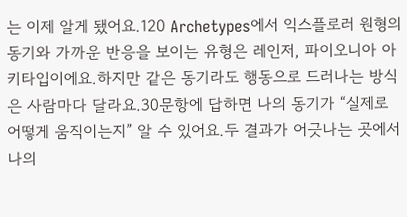는 이제 알게 됐어요.120 Archetypes에서 익스플로러 원형의 동기와 가까운 반응을 보이는 유형은 레인저, 파이오니아 아키타입이에요.하지만 같은 동기라도 행동으로 드러나는 방식은 사람마다 달라요.30문항에 답하면 나의 동기가 “실제로 어떻게 움직이는지” 알 수 있어요.두 결과가 어긋나는 곳에서 나의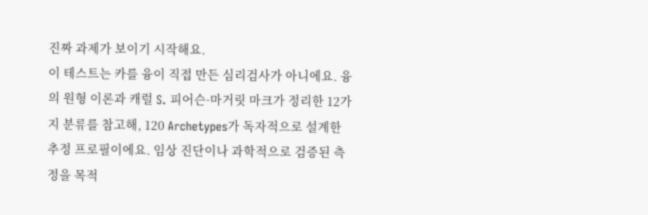진짜 과제가 보이기 시작해요.
이 테스트는 카를 융이 직접 만든 심리검사가 아니에요. 융의 원형 이론과 캐럴 S. 피어슨·마거릿 마크가 정리한 12가지 분류를 참고해, 120 Archetypes가 독자적으로 설계한 추정 프로필이에요. 임상 진단이나 과학적으로 검증된 측정을 목적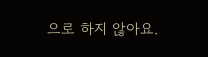으로 하지 않아요.